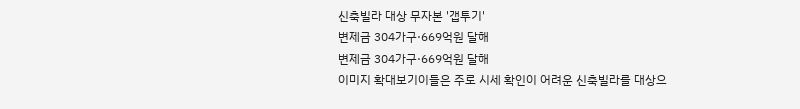신축빌라 대상 무자본 '갭투기'
변제금 304가구·669억원 달해
변제금 304가구·669억원 달해
이미지 확대보기이들은 주로 시세 확인이 어려운 신축빌라를 대상으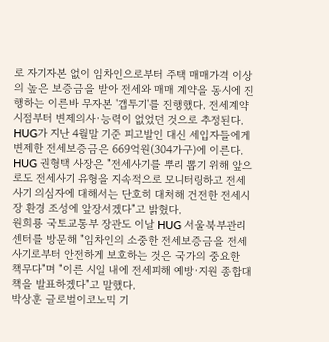로 자기자본 없이 임차인으로부터 주택 매매가격 이상의 높은 보증금을 받아 전세와 매매 계약을 동시에 진행하는 이른바 무자본 '갭투기'를 진행했다. 전세계약 시점부터 변제의사·능력이 없었던 것으로 추정된다.
HUG가 지난 4월말 기준 피고발인 대신 세입자들에게 변제한 전세보증금은 669억원(304가구)에 이른다.
HUG 권형택 사장은 "전세사기를 뿌리 뽑기 위해 앞으로도 전세사기 유형을 지속적으로 모니터링하고 전세사기 의심자에 대해서는 단호히 대처해 건전한 전세시장 환경 조성에 앞장서겠다"고 밝혔다.
원희룡 국토교통부 장관도 이날 HUG 서울북부관리센터를 방문해 "임차인의 소중한 전세보증금을 전세 사기로부터 안전하게 보호하는 것은 국가의 중요한 책무다"며 "이른 시일 내에 전세피해 예방·지원 종합대책을 발표하겠다"고 말했다.
박상훈 글로벌이코노믹 기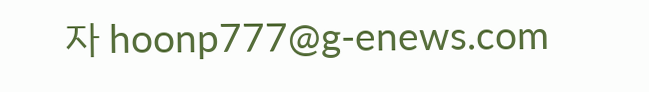자 hoonp777@g-enews.com